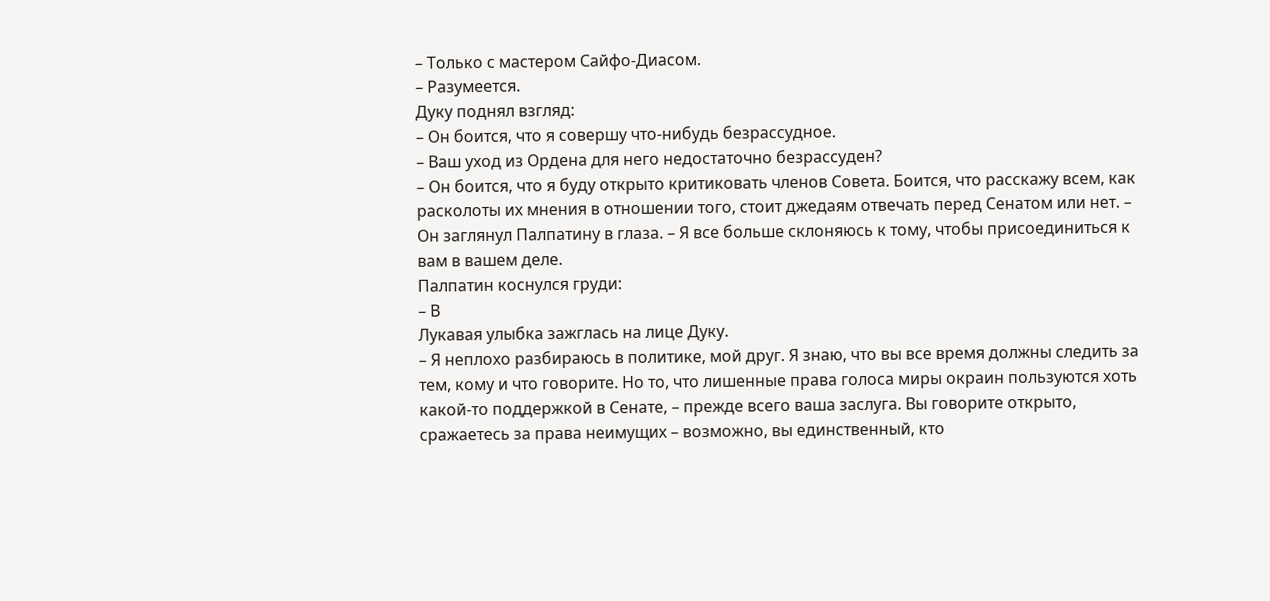– Только с мастером Сайфо-Диасом.
– Разумеется.
Дуку поднял взгляд:
– Он боится, что я совершу что-нибудь безрассудное.
– Ваш уход из Ордена для него недостаточно безрассуден?
– Он боится, что я буду открыто критиковать членов Совета. Боится, что расскажу всем, как расколоты их мнения в отношении того, стоит джедаям отвечать перед Сенатом или нет. – Он заглянул Палпатину в глаза. – Я все больше склоняюсь к тому, чтобы присоединиться к вам в вашем деле.
Палпатин коснулся груди:
– В
Лукавая улыбка зажглась на лице Дуку.
– Я неплохо разбираюсь в политике, мой друг. Я знаю, что вы все время должны следить за тем, кому и что говорите. Но то, что лишенные права голоса миры окраин пользуются хоть какой-то поддержкой в Сенате, – прежде всего ваша заслуга. Вы говорите открыто, сражаетесь за права неимущих – возможно, вы единственный, кто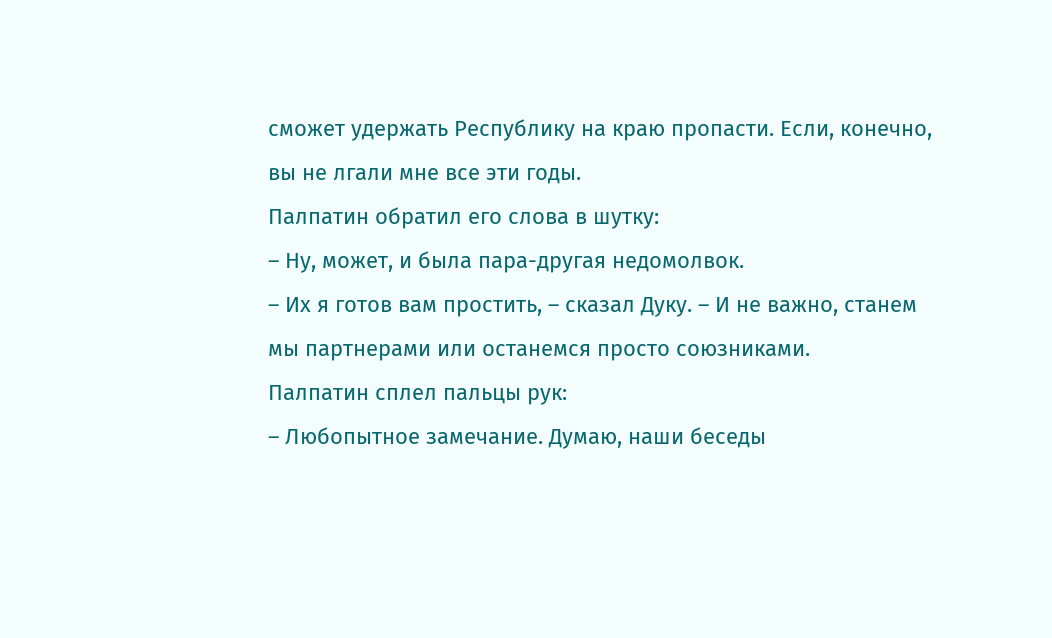сможет удержать Республику на краю пропасти. Если, конечно, вы не лгали мне все эти годы.
Палпатин обратил его слова в шутку:
– Ну, может, и была пара-другая недомолвок.
– Их я готов вам простить, – сказал Дуку. – И не важно, станем мы партнерами или останемся просто союзниками.
Палпатин сплел пальцы рук:
– Любопытное замечание. Думаю, наши беседы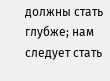должны стать глубже; нам следует стать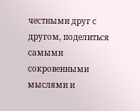честными друг с другом, поделиться самыми сокровенными мыслями и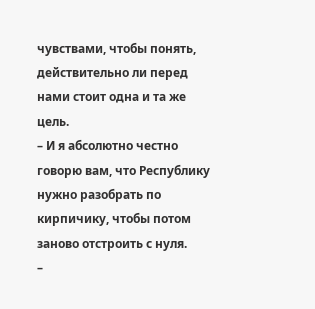чувствами, чтобы понять, действительно ли перед нами стоит одна и та же цель.
– И я абсолютно честно говорю вам, что Республику нужно разобрать по кирпичику, чтобы потом заново отстроить с нуля.
–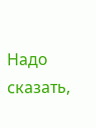Надо сказать,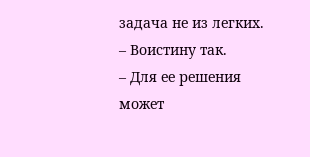задача не из легких.
– Воистину так.
– Для ее решения может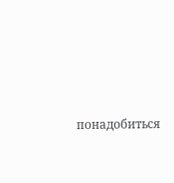понадобиться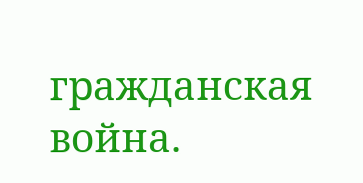гражданская война.